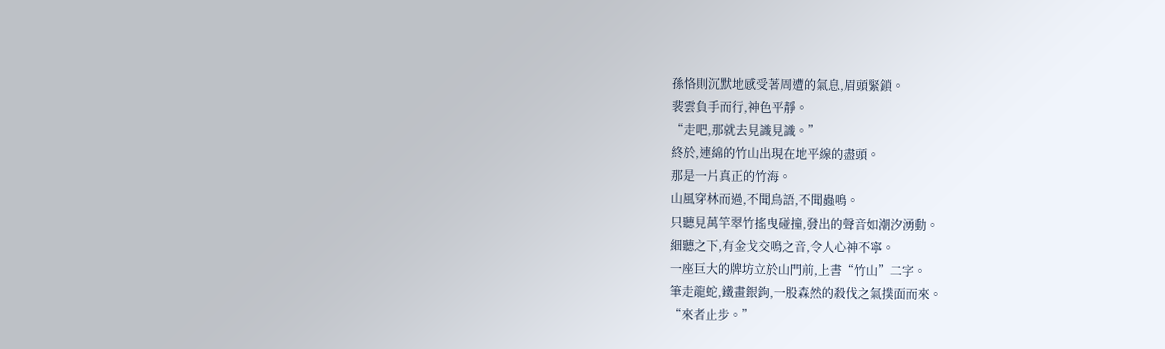孫恪則沉默地感受著周遭的氣息,眉頭緊鎖。
裴雲負手而行,神色平靜。
“走吧,那就去見識見識。”
終於,連綿的竹山出現在地平線的盡頭。
那是一片真正的竹海。
山風穿林而過,不聞鳥語,不聞蟲鳴。
只聽見萬竿翠竹搖曳碰撞,發出的聲音如潮汐湧動。
細聽之下,有金戈交鳴之音,令人心神不寧。
一座巨大的牌坊立於山門前,上書“竹山”二字。
筆走龍蛇,鐵畫銀鉤,一股森然的殺伐之氣撲面而來。
“來者止步。”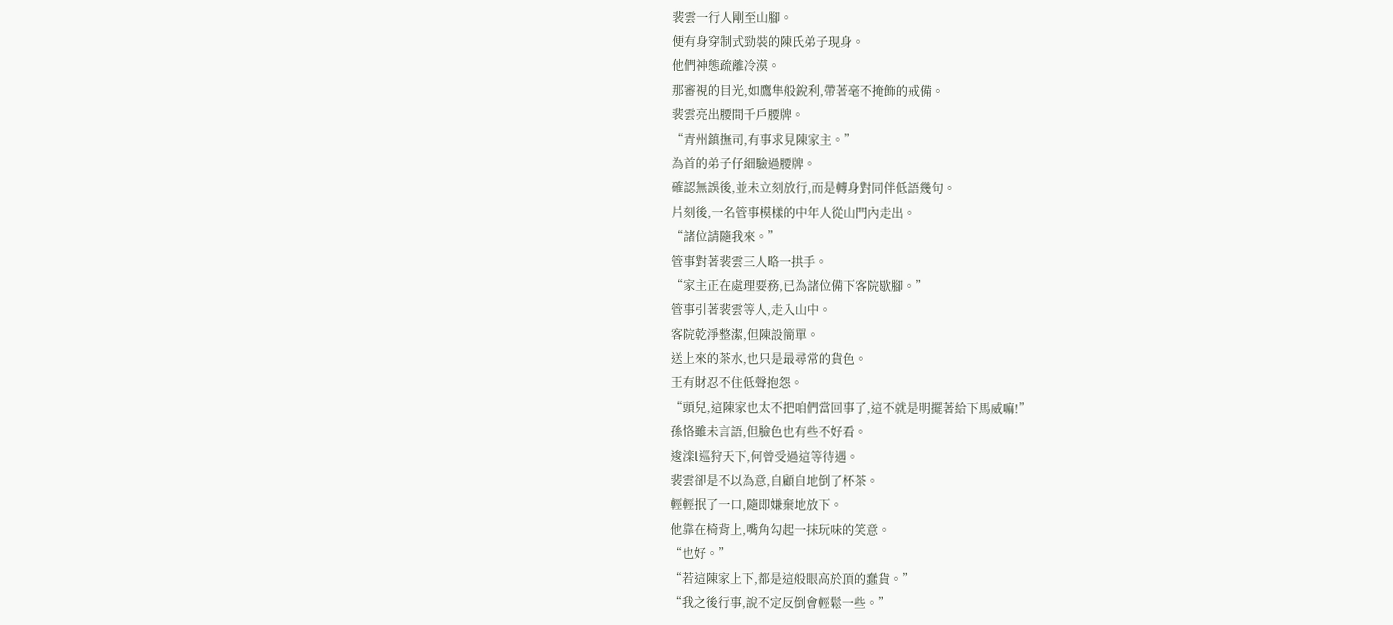裴雲一行人剛至山腳。
便有身穿制式勁裝的陳氏弟子現身。
他們神態疏離冷漠。
那審視的目光,如鷹隼般銳利,帶著毫不掩飾的戒備。
裴雲亮出腰間千戶腰牌。
“青州鎮撫司,有事求見陳家主。”
為首的弟子仔細驗過腰牌。
確認無誤後,並未立刻放行,而是轉身對同伴低語幾句。
片刻後,一名管事模樣的中年人從山門內走出。
“諸位請隨我來。”
管事對著裴雲三人略一拱手。
“家主正在處理要務,已為諸位備下客院歇腳。”
管事引著裴雲等人,走入山中。
客院乾淨整潔,但陳設簡單。
送上來的茶水,也只是最尋常的貨色。
王有財忍不住低聲抱怨。
“頭兒,這陳家也太不把咱們當回事了,這不就是明擺著給下馬威嘛!”
孫恪雖未言語,但臉色也有些不好看。
逡滦l巡狩天下,何曾受過這等待遇。
裴雲卻是不以為意,自顧自地倒了杯茶。
輕輕抿了一口,隨即嫌棄地放下。
他靠在椅背上,嘴角勾起一抹玩味的笑意。
“也好。”
“若這陳家上下,都是這般眼高於頂的蠢貨。”
“我之後行事,說不定反倒會輕鬆一些。”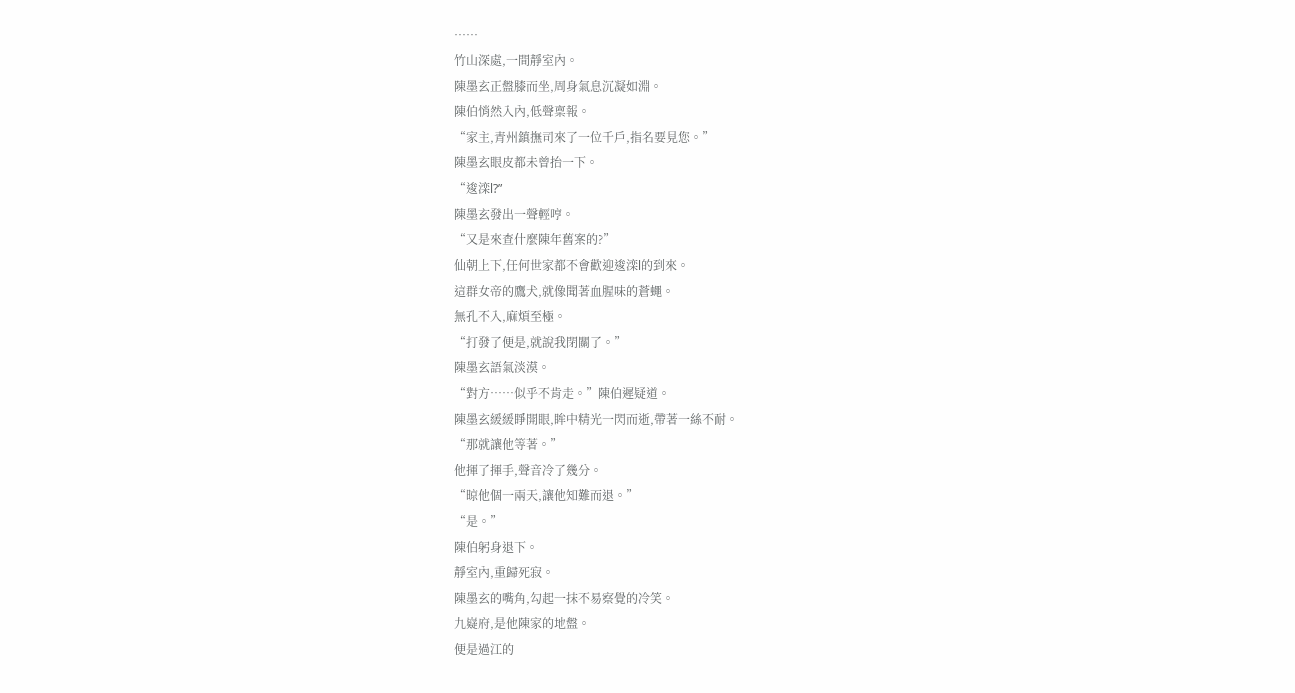……
竹山深處,一間靜室內。
陳墨玄正盤膝而坐,周身氣息沉凝如淵。
陳伯悄然入內,低聲稟報。
“家主,青州鎮撫司來了一位千戶,指名要見您。”
陳墨玄眼皮都未曾抬一下。
“逡滦l?”
陳墨玄發出一聲輕哼。
“又是來查什麼陳年舊案的?”
仙朝上下,任何世家都不會歡迎逡滦l的到來。
這群女帝的鷹犬,就像聞著血腥味的蒼蠅。
無孔不入,麻煩至極。
“打發了便是,就說我閉關了。”
陳墨玄語氣淡漠。
“對方……似乎不肯走。”陳伯遲疑道。
陳墨玄緩緩睜開眼,眸中精光一閃而逝,帶著一絲不耐。
“那就讓他等著。”
他揮了揮手,聲音冷了幾分。
“晾他個一兩天,讓他知難而退。”
“是。”
陳伯躬身退下。
靜室內,重歸死寂。
陳墨玄的嘴角,勾起一抹不易察覺的冷笑。
九嶷府,是他陳家的地盤。
便是過江的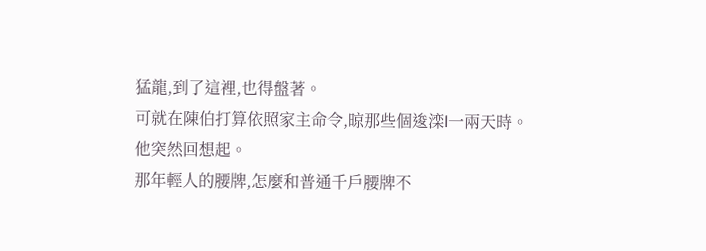猛龍,到了這裡,也得盤著。
可就在陳伯打算依照家主命令,晾那些個逡滦l一兩天時。
他突然回想起。
那年輕人的腰牌,怎麼和普通千戶腰牌不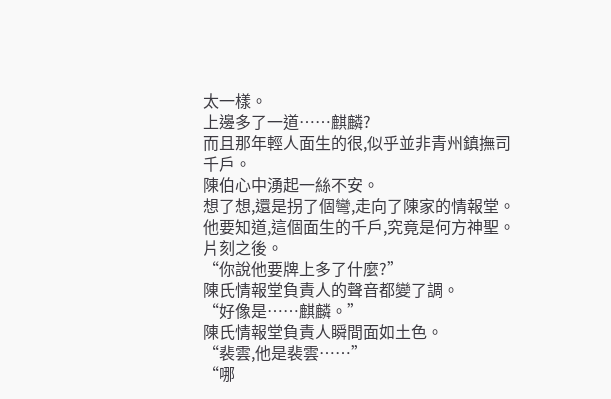太一樣。
上邊多了一道……麒麟?
而且那年輕人面生的很,似乎並非青州鎮撫司千戶。
陳伯心中湧起一絲不安。
想了想,還是拐了個彎,走向了陳家的情報堂。
他要知道,這個面生的千戶,究竟是何方神聖。
片刻之後。
“你說他要牌上多了什麼?”
陳氏情報堂負責人的聲音都變了調。
“好像是……麒麟。”
陳氏情報堂負責人瞬間面如土色。
“裴雲,他是裴雲……”
“哪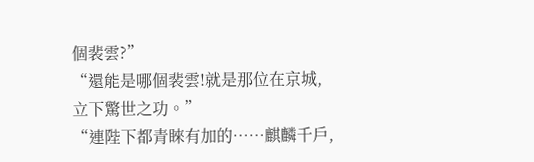個裴雲?”
“還能是哪個裴雲!就是那位在京城,立下驚世之功。”
“連陛下都青睞有加的……麒麟千戶,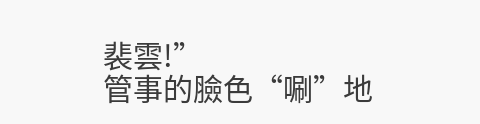裴雲!”
管事的臉色“唰”地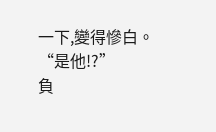一下,變得慘白。
“是他!?”
負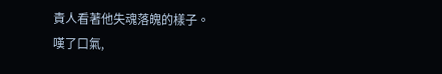責人看著他失魂落魄的樣子。
嘆了口氣,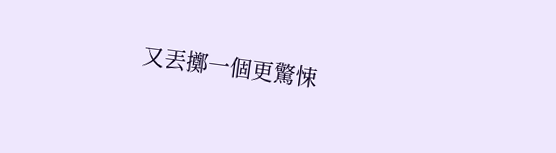又丟擲一個更驚悚